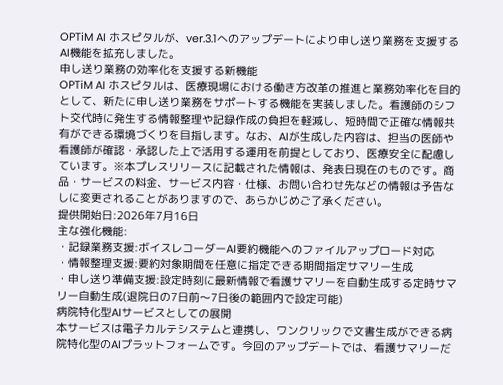OPTiM AI ホスピタルが、ver.3.1へのアップデートにより申し送り業務を支援するAI機能を拡充しました。
申し送り業務の効率化を支援する新機能
OPTiM AI ホスピタルは、医療現場における働き方改革の推進と業務効率化を目的として、新たに申し送り業務をサポートする機能を実装しました。看護師のシフト交代時に発生する情報整理や記録作成の負担を軽減し、短時間で正確な情報共有ができる環境づくりを目指します。なお、AIが生成した内容は、担当の医師や看護師が確認・承認した上で活用する運用を前提としており、医療安全に配慮しています。※本プレスリリースに記載された情報は、発表日現在のものです。商品・サービスの料金、サービス内容・仕様、お問い合わせ先などの情報は予告なしに変更されることがありますので、あらかじめご了承ください。
提供開始日:2026年7月16日
主な強化機能:
・記録業務支援:ボイスレコーダーAI要約機能へのファイルアップロード対応
・情報整理支援:要約対象期間を任意に指定できる期間指定サマリー生成
・申し送り準備支援:設定時刻に最新情報で看護サマリーを自動生成する定時サマリー自動生成(退院日の7日前〜7日後の範囲内で設定可能)
病院特化型AIサービスとしての展開
本サービスは電子カルテシステムと連携し、ワンクリックで文書生成ができる病院特化型のAIプラットフォームです。今回のアップデートでは、看護サマリーだ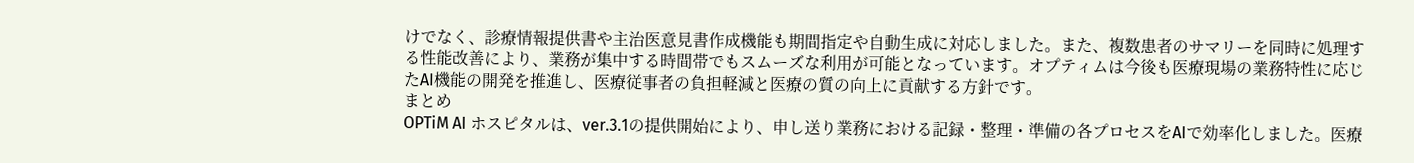けでなく、診療情報提供書や主治医意見書作成機能も期間指定や自動生成に対応しました。また、複数患者のサマリーを同時に処理する性能改善により、業務が集中する時間帯でもスムーズな利用が可能となっています。オプティムは今後も医療現場の業務特性に応じたAI機能の開発を推進し、医療従事者の負担軽減と医療の質の向上に貢献する方針です。
まとめ
OPTiM AI ホスピタルは、ver.3.1の提供開始により、申し送り業務における記録・整理・準備の各プロセスをAIで効率化しました。医療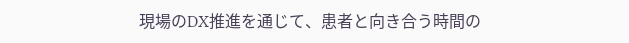現場のDX推進を通じて、患者と向き合う時間の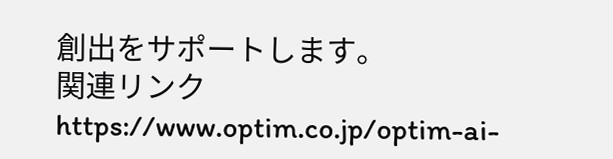創出をサポートします。
関連リンク
https://www.optim.co.jp/optim-ai-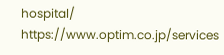hospital/
https://www.optim.co.jp/services